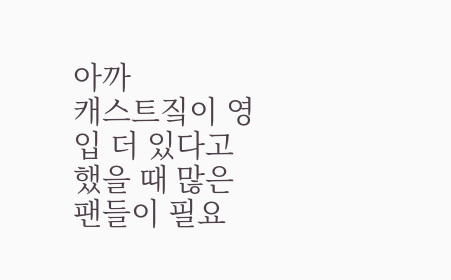아까
캐스트짘이 영입 더 있다고 했을 때 많은 팬들이 필요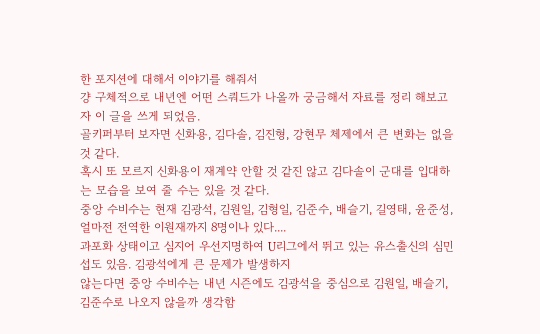한 포지션에 대해서 이야기를 해줘서
걍 구체적으로 내년엔 어떤 스쿼드가 나올까 궁금해서 자료를 정리 해보고자 이 글을 쓰게 되었음.
골키퍼부터 보자면 신화용, 김다솔, 김진형, 강현무 체제에서 큰 변화는 없을 것 같다.
혹시 또 모르지 신화용이 재계약 안할 것 같진 않고 김다솔이 군대를 입대하는 모습을 보여 줄 수는 있을 것 같다.
중앙 수비수는 현재 김광석, 김원일, 김형일, 김준수, 배슬기, 길영태, 윤준성, 얼마전 전역한 이원재까지 8명이나 있다....
과포화 상태이고 심지어 우선지명하여 U리그에서 뛰고 있는 유스출신의 심민섭도 있음. 김광석에게 큰 문제가 발생하지
않는다면 중앙 수비수는 내년 시즌에도 김광석을 중심으로 김원일, 배슬기, 김준수로 나오지 않을까 생각함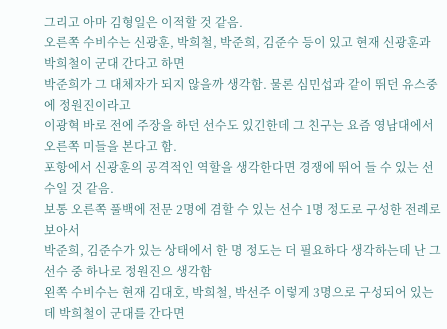그리고 아마 김형일은 이적할 것 같음.
오른쪽 수비수는 신광훈, 박희철, 박준희, 김준수 등이 있고 현재 신광훈과 박희철이 군대 간다고 하면
박준희가 그 대체자가 되지 않을까 생각함. 물론 심민섭과 같이 뛰던 유스중에 정원진이라고
이광혁 바로 전에 주장을 하던 선수도 있긴한데 그 친구는 요즘 영남대에서 오른쪽 미들을 본다고 함.
포항에서 신광훈의 공격적인 역할을 생각한다면 경쟁에 뛰어 들 수 있는 선수일 것 같음.
보통 오른쪽 풀백에 전문 2명에 겸할 수 있는 선수 1명 정도로 구성한 전례로 보아서
박준희, 김준수가 있는 상태에서 한 명 정도는 더 필요하다 생각하는데 난 그 선수 중 하나로 정원진으 생각함
왼쪽 수비수는 현재 김대호, 박희철, 박선주 이렇게 3명으로 구성되어 있는데 박희철이 군대를 간다면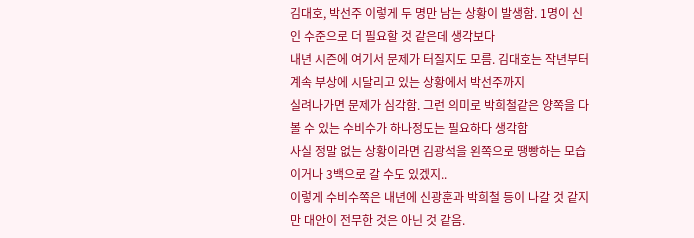김대호, 박선주 이렇게 두 명만 남는 상황이 발생함. 1명이 신인 수준으로 더 필요할 것 같은데 생각보다
내년 시즌에 여기서 문제가 터질지도 모름. 김대호는 작년부터 계속 부상에 시달리고 있는 상황에서 박선주까지
실려나가면 문제가 심각함. 그런 의미로 박희철같은 양쪽을 다 볼 수 있는 수비수가 하나정도는 필요하다 생각함
사실 정말 없는 상황이라면 김광석을 왼쪽으로 땡빵하는 모습이거나 3백으로 갈 수도 있겠지..
이렇게 수비수쪽은 내년에 신광훈과 박희철 등이 나갈 것 같지만 대안이 전무한 것은 아닌 것 같음.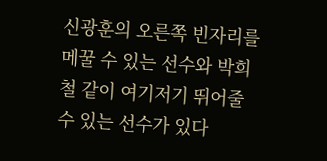신광훈의 오른쪽 빈자리를 메꿀 수 있는 선수와 박희철 같이 여기저기 뛰어줄 수 있는 선수가 있다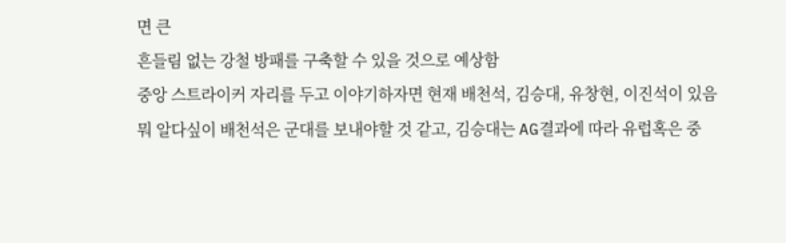면 큰
흔들림 없는 강철 방패를 구축할 수 있을 것으로 예상함
중앙 스트라이커 자리를 두고 이야기하자면 현재 배천석, 김승대, 유창현, 이진석이 있음
뭐 알다싶이 배천석은 군대를 보내야할 것 같고, 김승대는 AG결과에 따라 유럽혹은 중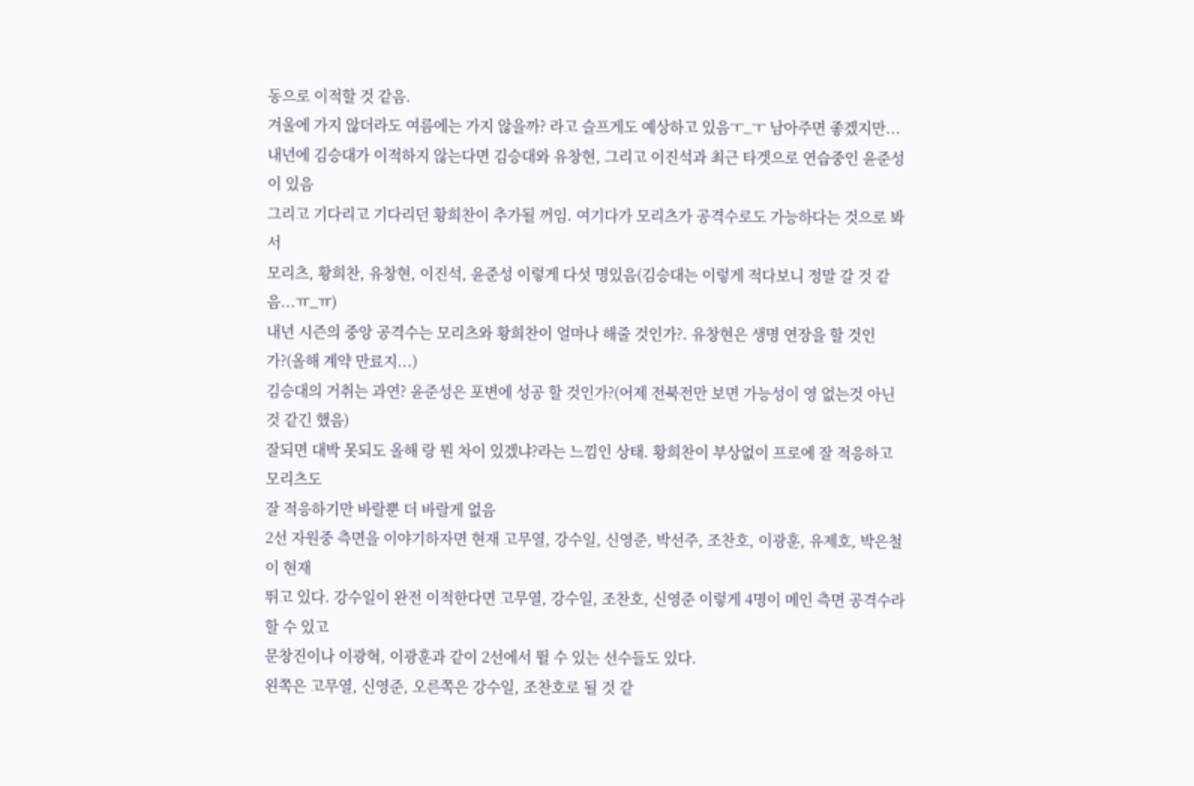동으로 이적할 것 같음.
겨울에 가지 않더라도 여름에는 가지 않을까? 라고 슬프게도 예상하고 있음ㅜ_ㅜ 남아주면 좋겠지만...
내년에 김승대가 이적하지 않는다면 김승대와 유창현, 그리고 이진석과 최근 타겟으로 연습중인 윤준성이 있음
그리고 기다리고 기다리던 황희찬이 추가될 꺼임. 여기다가 모리츠가 공격수로도 가능하다는 것으로 봐서
모리츠, 황희찬, 유창현, 이진석, 윤준성 이렇게 다섯 명있음(김승대는 이렇게 적다보니 정말 갈 것 같음...ㅠ_ㅠ)
내년 시즌의 중앙 공격수는 모리츠와 황희찬이 얼마나 해줄 것인가?. 유창현은 생명 연장을 할 것인가?(올해 계약 만료지...)
김승대의 거취는 과연? 윤준성은 포변에 성공 할 것인가?(어제 전북전만 보면 가능성이 영 없는것 아닌것 같긴 했음)
잘되면 대박 못되도 올해 랑 뭔 차이 있겠냐?라는 느낌인 상태. 황희찬이 부상없이 프로에 잘 적응하고 모리츠도
잘 적응하기만 바랄뿐 더 바랄게 없음
2선 자원중 측면을 이야기하자면 현재 고무열, 강수일, 신영준, 박선주, 조찬호, 이광훈, 유제호, 박은철이 현재
뛰고 있다. 강수일이 완전 이적한다면 고무열, 강수일, 조찬호, 신영준 이렇게 4명이 메인 측면 공격수라 할 수 있고
문창진이나 이광혁, 이광훈과 같이 2선에서 뛸 수 있는 선수들도 있다.
왼쪽은 고무열, 신영준, 오른쪽은 강수일, 조찬호로 될 것 같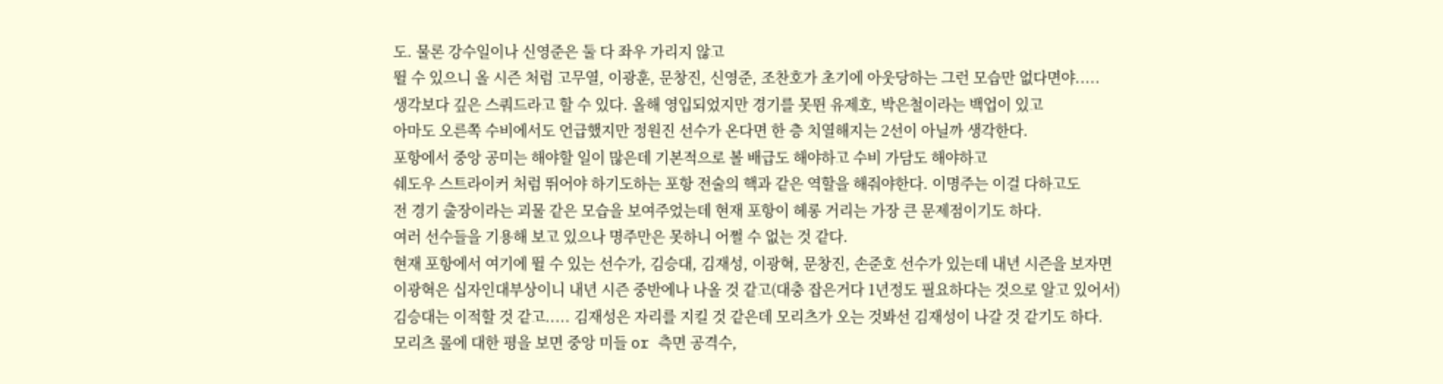도. 물론 강수일이나 신영준은 둘 다 좌우 가리지 않고
뛸 수 있으니 올 시즌 처럼 고무열, 이광훈, 문창진, 신영준, 조찬호가 초기에 아웃당하는 그런 모습만 없다면야.....
생각보다 깊은 스쿼드라고 할 수 있다. 올해 영입되었지만 경기를 못뛴 유제호, 박은철이라는 백업이 있고
아마도 오른쪽 수비에서도 언급했지만 정원진 선수가 온다면 한 층 치열해지는 2선이 아닐까 생각한다.
포항에서 중앙 공미는 해야할 일이 많은데 기본적으로 볼 배급도 해야하고 수비 가담도 해야하고
쉐도우 스트라이커 처럼 뛰어야 하기도하는 포항 전술의 핵과 같은 역할을 해줘야한다. 이명주는 이걸 다하고도
전 경기 출장이라는 괴물 같은 모습을 보여주었는데 현재 포항이 헤롱 거리는 가장 큰 문제점이기도 하다.
여러 선수들을 기용해 보고 있으나 명주만은 못하니 어쩔 수 없는 것 같다.
현재 포항에서 여기에 뛸 수 있는 선수가, 김승대, 김재성, 이광혁, 문창진, 손준호 선수가 있는데 내년 시즌을 보자면
이광혁은 십자인대부상이니 내년 시즌 중반에나 나올 것 같고(대충 잡은거다 1년정도 필요하다는 것으로 알고 있어서)
김승대는 이적할 것 같고..... 김재성은 자리를 지킬 것 같은데 모리츠가 오는 것봐선 김재성이 나갈 것 같기도 하다.
모리츠 롤에 대한 평을 보면 중앙 미들 or 측면 공격수,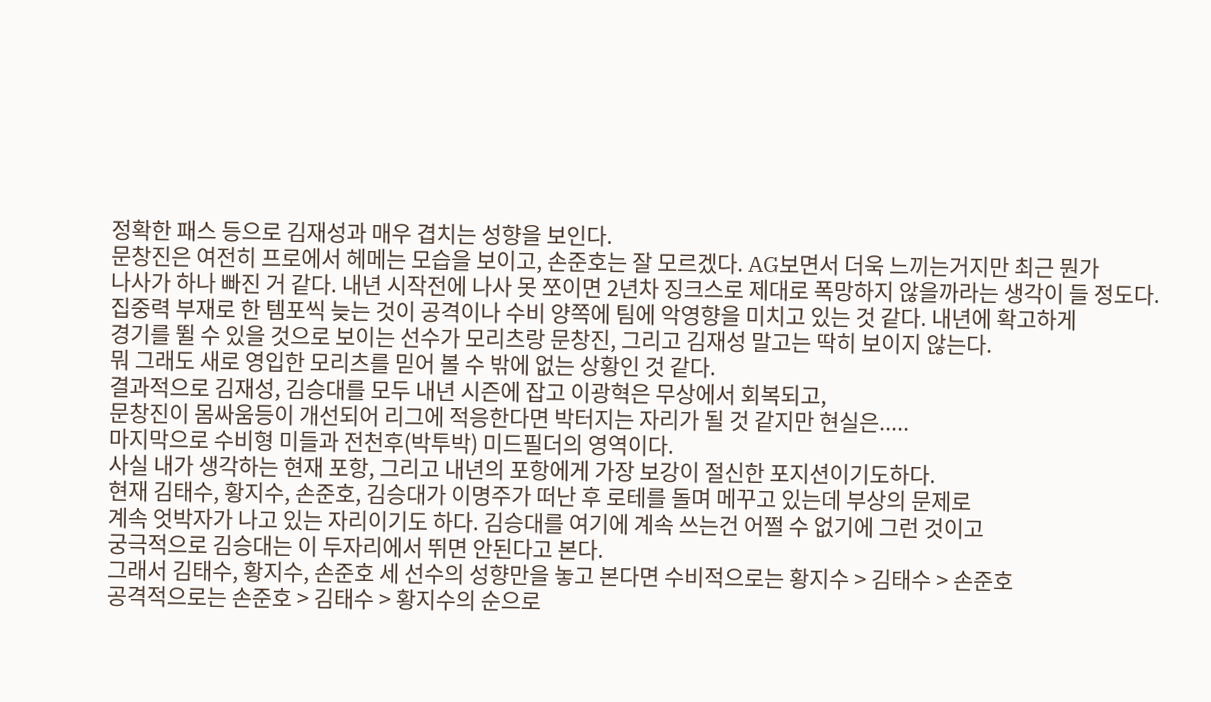정확한 패스 등으로 김재성과 매우 겹치는 성향을 보인다.
문창진은 여전히 프로에서 헤메는 모습을 보이고, 손준호는 잘 모르겠다. AG보면서 더욱 느끼는거지만 최근 뭔가
나사가 하나 빠진 거 같다. 내년 시작전에 나사 못 쪼이면 2년차 징크스로 제대로 폭망하지 않을까라는 생각이 들 정도다.
집중력 부재로 한 템포씩 늦는 것이 공격이나 수비 양쪽에 팀에 악영향을 미치고 있는 것 같다. 내년에 확고하게
경기를 뛸 수 있을 것으로 보이는 선수가 모리츠랑 문창진, 그리고 김재성 말고는 딱히 보이지 않는다.
뭐 그래도 새로 영입한 모리츠를 믿어 볼 수 밖에 없는 상황인 것 같다.
결과적으로 김재성, 김승대를 모두 내년 시즌에 잡고 이광혁은 무상에서 회복되고,
문창진이 몸싸움등이 개선되어 리그에 적응한다면 박터지는 자리가 될 것 같지만 현실은.....
마지막으로 수비형 미들과 전천후(박투박) 미드필더의 영역이다.
사실 내가 생각하는 현재 포항, 그리고 내년의 포항에게 가장 보강이 절신한 포지션이기도하다.
현재 김태수, 황지수, 손준호, 김승대가 이명주가 떠난 후 로테를 돌며 메꾸고 있는데 부상의 문제로
계속 엇박자가 나고 있는 자리이기도 하다. 김승대를 여기에 계속 쓰는건 어쩔 수 없기에 그런 것이고
궁극적으로 김승대는 이 두자리에서 뛰면 안된다고 본다.
그래서 김태수, 황지수, 손준호 세 선수의 성향만을 놓고 본다면 수비적으로는 황지수 > 김태수 > 손준호
공격적으로는 손준호 > 김태수 > 황지수의 순으로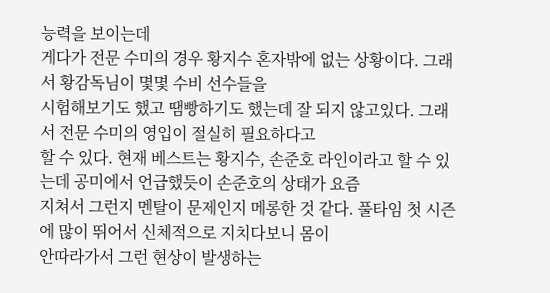능력을 보이는데
게다가 전문 수미의 경우 황지수 혼자밖에 없는 상황이다. 그래서 황감독님이 몇몇 수비 선수들을
시험해보기도 했고 땜빵하기도 했는데 잘 되지 않고있다. 그래서 전문 수미의 영입이 절실히 필요하다고
할 수 있다. 현재 베스트는 황지수, 손준호 라인이라고 할 수 있는데 공미에서 언급했듯이 손준호의 상태가 요즘
지쳐서 그런지 멘탈이 문제인지 메롱한 것 같다. 풀타임 첫 시즌에 많이 뛰어서 신체적으로 지치다보니 몸이
안따라가서 그런 현상이 발생하는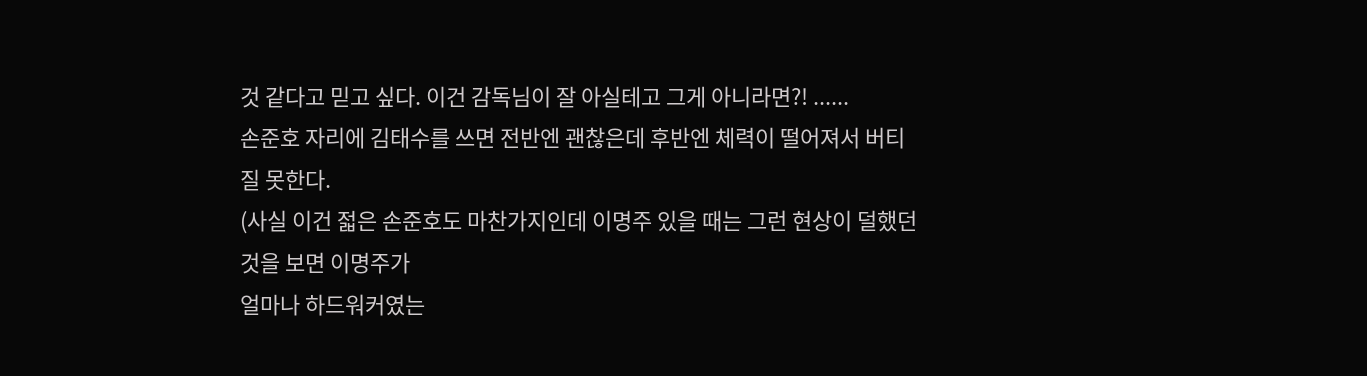것 같다고 믿고 싶다. 이건 감독님이 잘 아실테고 그게 아니라면?! ......
손준호 자리에 김태수를 쓰면 전반엔 괜찮은데 후반엔 체력이 떨어져서 버티질 못한다.
(사실 이건 젋은 손준호도 마찬가지인데 이명주 있을 때는 그런 현상이 덜했던 것을 보면 이명주가
얼마나 하드워커였는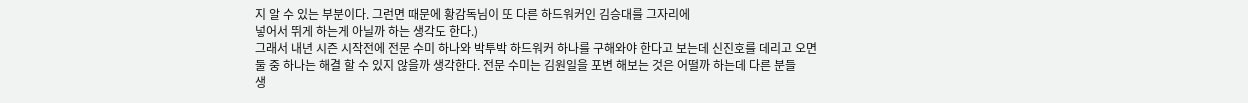지 알 수 있는 부분이다. 그런면 때문에 황감독님이 또 다른 하드워커인 김승대를 그자리에
넣어서 뛰게 하는게 아닐까 하는 생각도 한다.)
그래서 내년 시즌 시작전에 전문 수미 하나와 박투박 하드워커 하나를 구해와야 한다고 보는데 신진호를 데리고 오면
둘 중 하나는 해결 할 수 있지 않을까 생각한다. 전문 수미는 김원일을 포변 해보는 것은 어떨까 하는데 다른 분들
생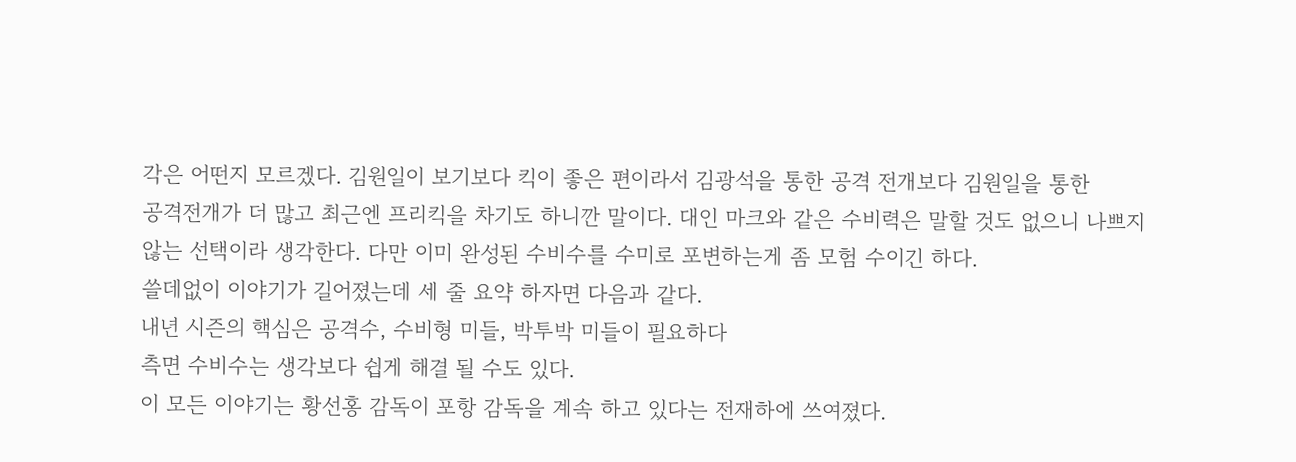각은 어떤지 모르겠다. 김원일이 보기보다 킥이 좋은 편이라서 김광석을 통한 공격 전개보다 김원일을 통한
공격전개가 더 많고 최근엔 프리킥을 차기도 하니깐 말이다. 대인 마크와 같은 수비력은 말할 것도 없으니 나쁘지
않는 선택이라 생각한다. 다만 이미 완성된 수비수를 수미로 포변하는게 좀 모험 수이긴 하다.
쓸데없이 이야기가 길어졌는데 세 줄 요약 하자면 다음과 같다.
내년 시즌의 핵심은 공격수, 수비형 미들, 박투박 미들이 필요하다
측면 수비수는 생각보다 쉽게 해결 될 수도 있다.
이 모든 이야기는 황선홍 감독이 포항 감독을 계속 하고 있다는 전재하에 쓰여졌다.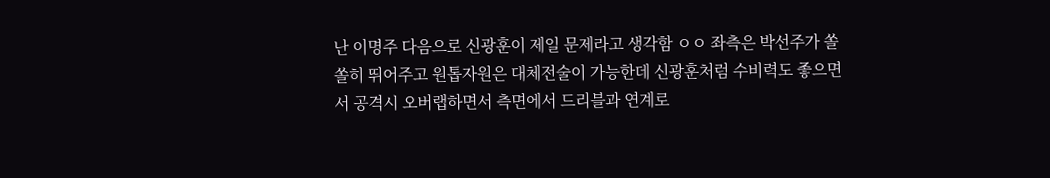난 이명주 다음으로 신광훈이 제일 문제라고 생각함 ㅇㅇ 좌측은 박선주가 쏠쏠히 뛰어주고 원톱자원은 대체전술이 가능한데 신광훈처럼 수비력도 좋으면서 공격시 오버랩하면서 측면에서 드리블과 연계로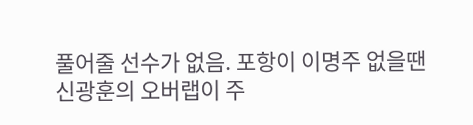풀어줄 선수가 없음. 포항이 이명주 없을땐 신광훈의 오버랩이 주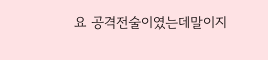요 공격전술이였는데말이지